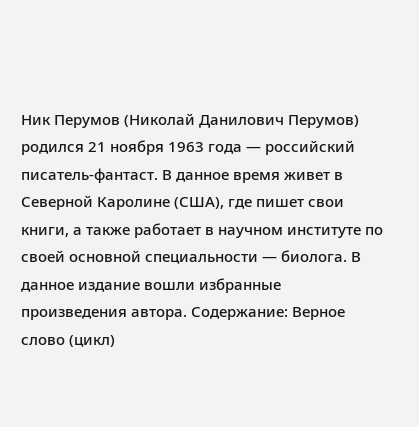Ник Перумов (Николай Данилович Перумов) родился 21 ноября 1963 года — российский писатель-фантаст. В данное время живет в Северной Каролине (США), где пишет свои книги, а также работает в научном институте по своей основной специальности — биолога. В данное издание вошли избранные произведения автора. Содержание: Верное слово (цикл)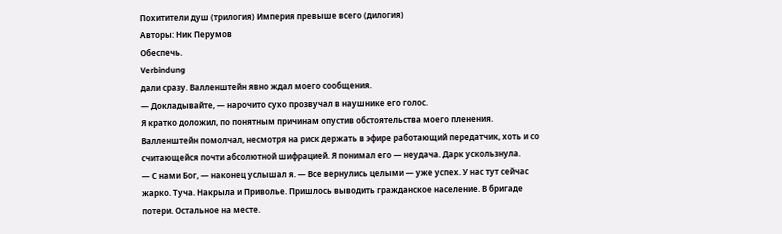Похитители душ (трилогия) Империя превыше всего (дилогия)
Авторы: Ник Перумов
Обеспечь.
Verbindung
дали сразу. Валленштейн явно ждал моего сообщения.
— Докладывайте, — нарочито сухо прозвучал в наушнике его голос.
Я кратко доложил, по понятным причинам опустив обстоятельства моего пленения.
Валленштейн помолчал, несмотря на риск держать в эфире работающий передатчик, хоть и со считающейся почти абсолютной шифрацией. Я понимал его — неудача. Дарк ускользнула.
— С нами Бог, — наконец услышал я. — Все вернулись целыми — уже успех. У нас тут сейчас жарко. Туча. Накрыла и Приволье. Пришлось выводить гражданское население. В бригаде потери. Остальное на месте.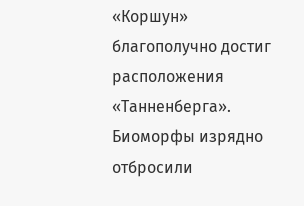«Коршун» благополучно достиг расположения «Танненберга». Биоморфы изрядно отбросили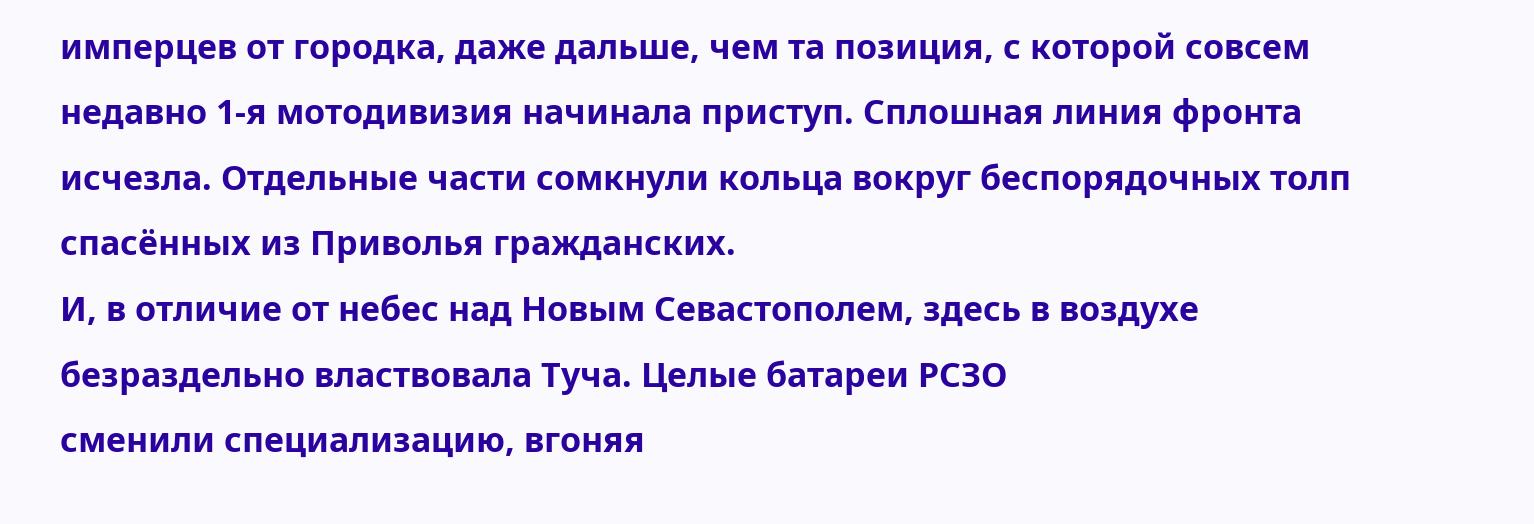имперцев от городка, даже дальше, чем та позиция, с которой совсем недавно 1-я мотодивизия начинала приступ. Сплошная линия фронта исчезла. Отдельные части сомкнули кольца вокруг беспорядочных толп спасённых из Приволья гражданских.
И, в отличие от небес над Новым Севастополем, здесь в воздухе безраздельно властвовала Туча. Целые батареи РСЗО
сменили специализацию, вгоняя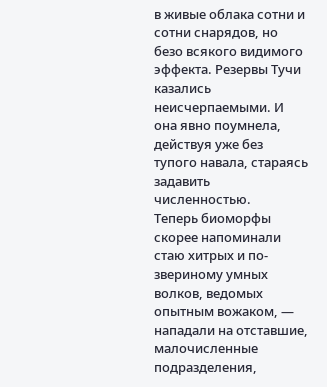в живые облака сотни и сотни снарядов, но безо всякого видимого эффекта. Резервы Тучи казались неисчерпаемыми. И она явно поумнела, действуя уже без тупого навала, стараясь задавить численностью.
Теперь биоморфы скорее напоминали стаю хитрых и по-звериному умных волков, ведомых опытным вожаком, — нападали на отставшие, малочисленные подразделения,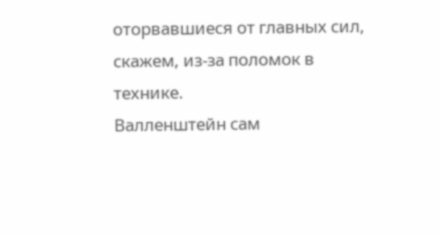оторвавшиеся от главных сил, скажем, из-за поломок в технике.
Валленштейн сам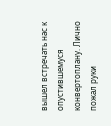вышел встречать нас к опустившемуся конвертоплану. Лично пожал руки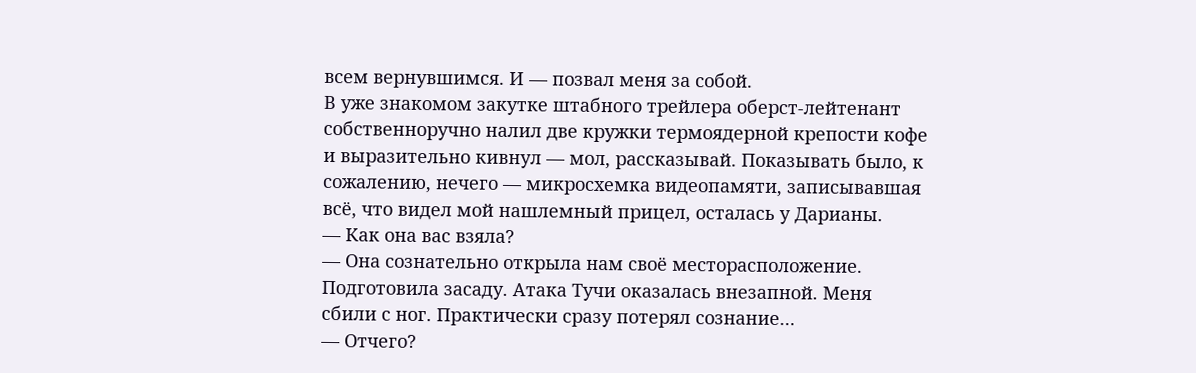всем вернувшимся. И — позвал меня за собой.
В уже знакомом закутке штабного трейлера оберст-лейтенант собственноручно налил две кружки термоядерной крепости кофе и выразительно кивнул — мол, рассказывай. Показывать было, к сожалению, нечего — микросхемка видеопамяти, записывавшая всё, что видел мой нашлемный прицел, осталась у Дарианы.
— Как она вас взяла?
— Она сознательно открыла нам своё месторасположение. Подготовила засаду. Атака Тучи оказалась внезапной. Меня сбили с ног. Практически сразу потерял сознание…
— Отчего?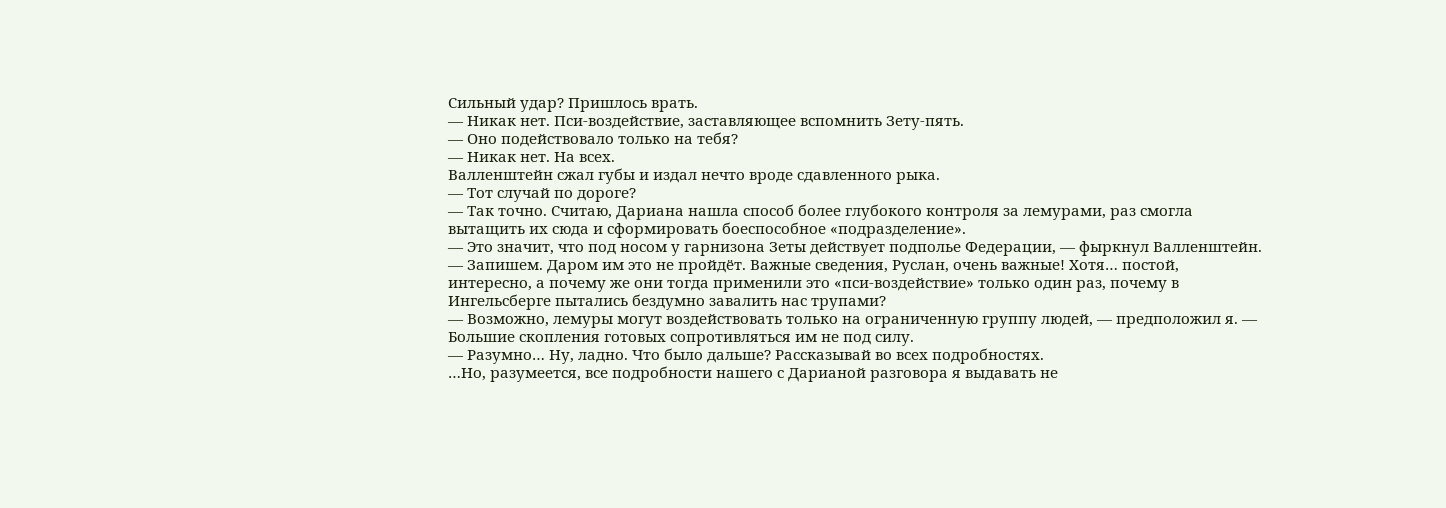Сильный удар? Пришлось врать.
— Никак нет. Пси-воздействие, заставляющее вспомнить Зету-пять.
— Оно подействовало только на тебя?
— Никак нет. На всех.
Валленштейн сжал губы и издал нечто вроде сдавленного рыка.
— Тот случай по дороге?
— Так точно. Считаю, Дариана нашла способ более глубокого контроля за лемурами, раз смогла вытащить их сюда и сформировать боеспособное «подразделение».
— Это значит, что под носом у гарнизона Зеты действует подполье Федерации, — фыркнул Валленштейн. — Запишем. Даром им это не пройдёт. Важные сведения, Руслан, очень важные! Хотя… постой, интересно, а почему же они тогда применили это «пси-воздействие» только один раз, почему в Ингельсберге пытались бездумно завалить нас трупами?
— Возможно, лемуры могут воздействовать только на ограниченную группу людей, — предположил я. — Большие скопления готовых сопротивляться им не под силу.
— Разумно… Ну, ладно. Что было дальше? Рассказывай во всех подробностях.
…Но, разумеется, все подробности нашего с Дарианой разговора я выдавать не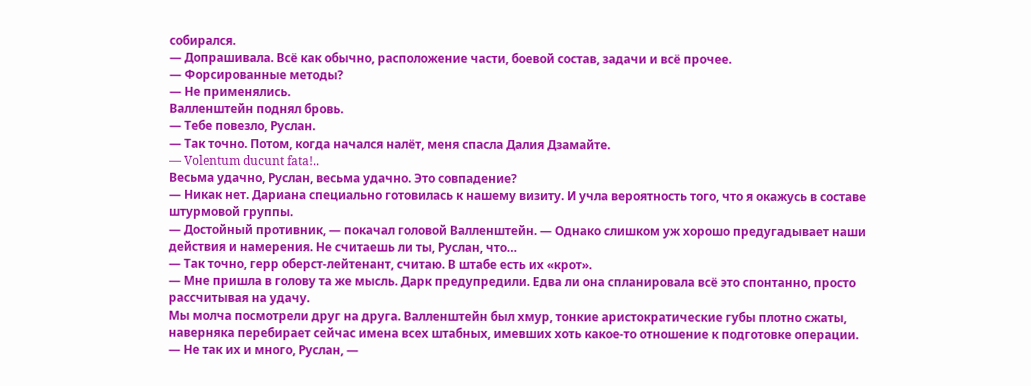собирался.
— Допрашивала. Всё как обычно, расположение части, боевой состав, задачи и всё прочее.
— Форсированные методы?
— Не применялись.
Валленштейн поднял бровь.
— Тебе повезло, Руслан.
— Так точно. Потом, когда начался налёт, меня спасла Далия Дзамайте.
— Volentum ducunt fata!..
Весьма удачно, Руслан, весьма удачно. Это совпадение?
— Никак нет. Дариана специально готовилась к нашему визиту. И учла вероятность того, что я окажусь в составе штурмовой группы.
— Достойный противник, — покачал головой Валленштейн. — Однако слишком уж хорошо предугадывает наши действия и намерения. Не считаешь ли ты, Руслан, что…
— Так точно, герр оберст-лейтенант, считаю. В штабе есть их «крот».
— Мне пришла в голову та же мысль. Дарк предупредили. Едва ли она спланировала всё это спонтанно, просто рассчитывая на удачу.
Мы молча посмотрели друг на друга. Валленштейн был хмур, тонкие аристократические губы плотно сжаты, наверняка перебирает сейчас имена всех штабных, имевших хоть какое-то отношение к подготовке операции.
— Не так их и много, Руслан, —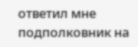ответил мне подполковник на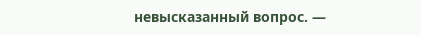невысказанный вопрос. —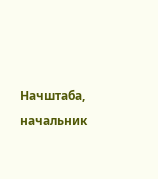Начштаба, начальник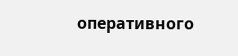оперативного